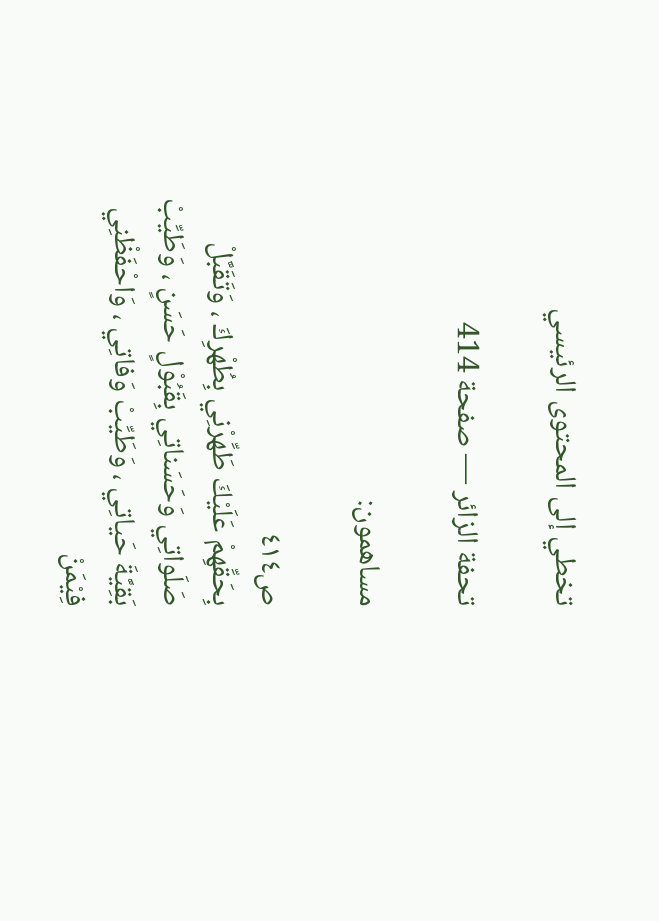تخطي إلى المحتوى الرئيسي

تحفة الزائر — صفحة 414

مساهمون:

ص٤١٤
بِحَقِّهِمْ عَلَيْكَ طَهِّرْنِي بِطُهْرِكَ ، وَتَقَبَّلْ صَلَواتِي وَحَسَناتِي بِقَبُوْلٍ حَسَنٍ ، وَطَيِّبْ بَقِيَّةَ حَياتِي ، وَطَيِّبْ وَفاتِي ، وَاحْفَظْنِي فِيْمَنْ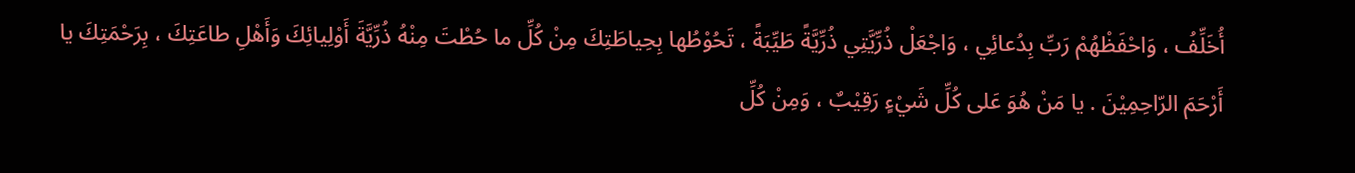أُخَلِّفُ ، وَاحْفَظْهُمْ رَبِّ بِدُعائِي ، وَاجْعَلْ ذُرِّيَّتِي ذُرِّيَّةً طَيِّبَةً ، تَحُوْطُها بِحِياطَتِكَ مِنْ كُلِّ ما حُطْتَ مِنْهُ ذُرِّيَّةَ أَوْلِيائِكَ وَأَهْلِ طاعَتِكَ ، بِرَحْمَتِكَ يا أَرْحَمَ الرّاحِمِيْنَ . يا مَنْ هُوَ عَلى كُلِّ شَيْءٍ رَقِيْبٌ ، وَمِنْ كُلِّ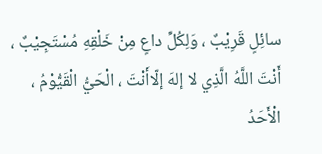سائِلٍ قَرِيْبٌ ، وَلِكُلِّ داعٍ مِنْ خَلْقِهِ مُسْتَجِيْبٌ ، أَنْتَ اللَّهُ الَّذِي لا إلهَ إلّاأَنْتَ ، الْحَيُّ الْقَيُّوْمُ ، الْأَحَدُ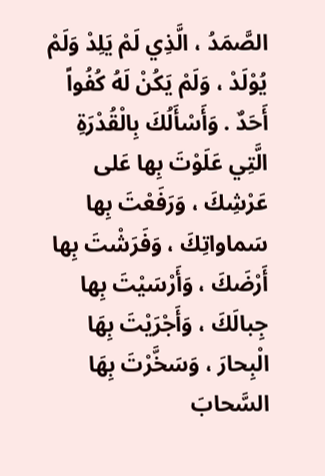الصَّمَدُ ، الَّذِي لَمْ يَلِدْ وَلَمْ يُوْلَدْ ، وَلَمْ يَكُنْ لَهُ كُفُواً أَحَدٌ . وَأَسْأَلُكَ بِالْقُدْرَةِ الَّتِي عَلَوْتَ بِها عَلى عَرْشِكَ ، وَرَفَعْتَ بِها سَماواتِكَ ، وَفَرَشْتَ بِها أَرْضَكَ ، وَأَرْسَيْتَ بِها جِبالَكَ ، وَأَجْرَيْتَ بِهَا الْبِحارَ ، وَسَخَّرْتَ بِهَا السَّحابَ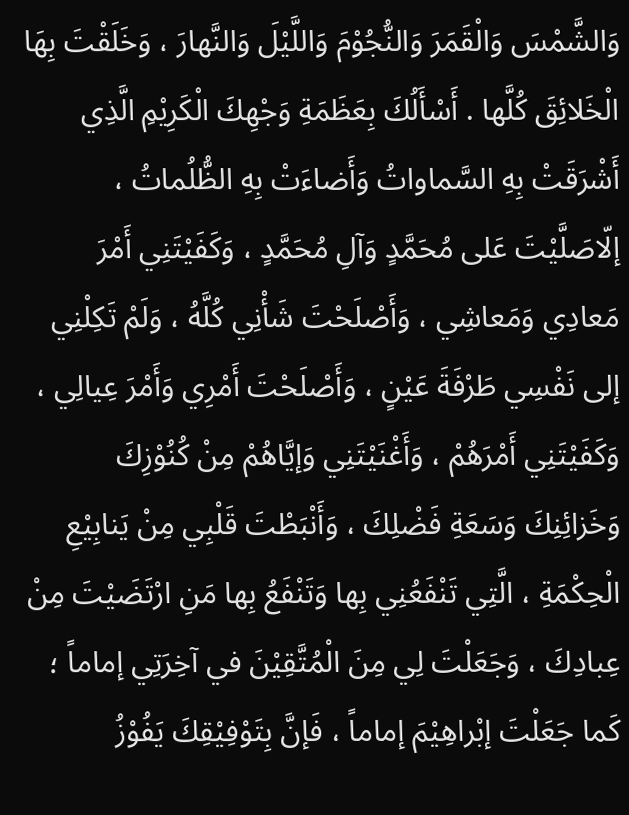وَالشَّمْسَ وَالْقَمَرَ وَالنُّجُوْمَ وَاللَّيْلَ وَالنَّهارَ ، وَخَلَقْتَ بِهَا الْخَلائِقَ كُلَّها . أَسْأَلُكَ بِعَظَمَةِ وَجْهِكَ الْكَرِيْمِ الَّذِي أَشْرَقَتْ بِهِ السَّماواتُ وَأَضاءَتْ بِهِ الظُّلُماتُ ، إلّاصَلَّيْتَ عَلى مُحَمَّدٍ وَآلِ مُحَمَّدٍ ، وَكَفَيْتَنِي أَمْرَ مَعادِي وَمَعاشِي ، وَأَصْلَحْتَ شَأْنِي كُلَّهُ ، وَلَمْ تَكِلْنِي إلى نَفْسِي طَرْفَةَ عَيْنٍ ، وَأَصْلَحْتَ أَمْرِي وَأَمْرَ عِيالِي ، وَكَفَيْتَنِي أَمْرَهُمْ ، وَأَغْنَيْتَنِي وَإيَّاهُمْ مِنْ كُنُوْزِكَ وَخَزائِنِكَ وَسَعَةِ فَضْلِكَ ، وَأَنْبَطْتَ قَلْبِي مِنْ يَنابِيْعِ الْحِكْمَةِ ، الَّتِي تَنْفَعُنِي بِها وَتَنْفَعُ بِها مَنِ ارْتَضَيْتَ مِنْ عِبادِكَ ، وَجَعَلْتَ لِي مِنَ الْمُتَّقِيْنَ في آخِرَتِي إماماً ؛ كَما جَعَلْتَ إبْراهِيْمَ إماماً ، فَإنَّ بِتَوْفِيْقِكَ يَفُوْزُ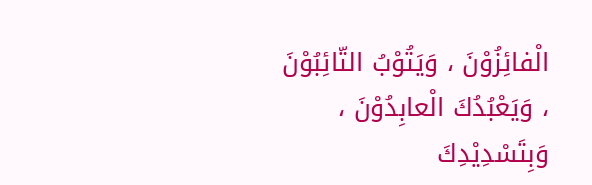الْفائِزُوْنَ ، وَيَتُوْبُ التّائِبُوْنَ ، وَيَعْبُدُكَ الْعابِدُوْنَ ، وَبِتَسْدِيْدِكَ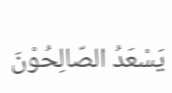يَسْعَدُ الصّالِحُوْنَ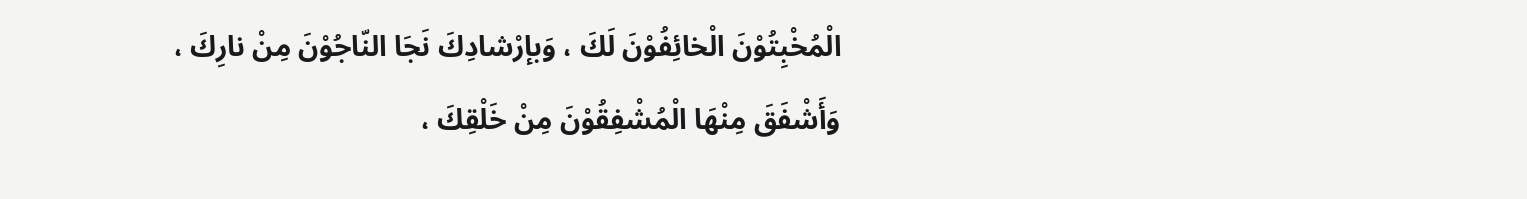الْمُخْبِتُوْنَ الْخائِفُوْنَ لَكَ ، وَبإرْشادِكَ نَجَا النّاجُوْنَ مِنْ نارِكَ ، وَأَشْفَقَ مِنْهَا الْمُشْفِقُوْنَ مِنْ خَلْقِكَ ،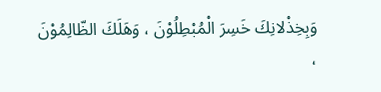وَبِخِذْلانِكَ خَسِرَ الْمُبْطِلُوْنَ ، وَهَلَكَ الظّالِمُوْنَ ،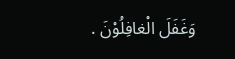وَغَفَلَ الْغافِلُوْنَ .